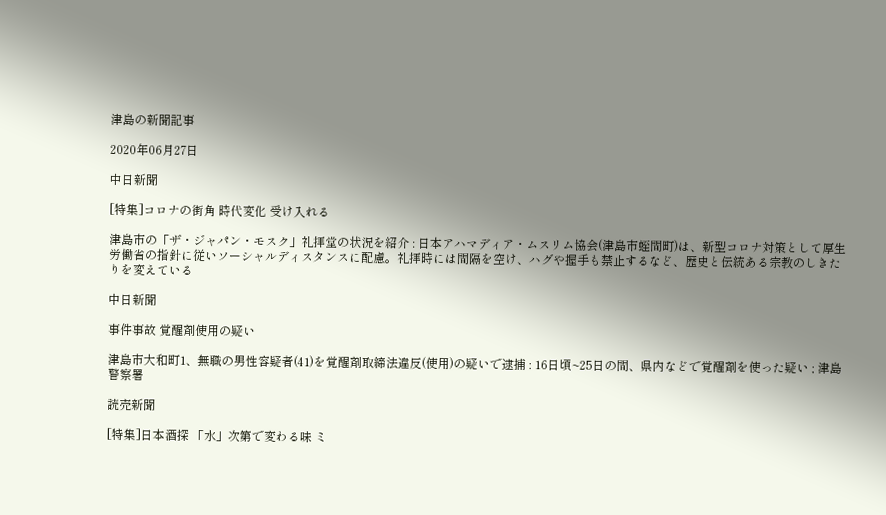津島の新聞記事

2020年06月27日

中日新聞

[特集]コロナの街角 時代変化 受け入れる

津島市の「ザ・ジャパン・モスク」礼拝堂の状況を紹介 : 日本アハマディア・ムスリム協会(津島市蛭間町)は、新型コロナ対策として厚生労働省の指針に従いソーシャルディスタンスに配慮。礼拝時には間隔を空け、ハグや握手も禁止するなど、歴史と伝統ある宗教のしきたりを変えている

中日新聞

事件事故 覚醒剤使用の疑い

津島市大和町1、無職の男性容疑者(41)を覚醒剤取締法違反(使用)の疑いで逮捕 : 16日頃~25日の間、県内などで覚醒剤を使った疑い ; 津島警察署

読売新聞

[特集]日本酒探 「水」次第で変わる味 ミ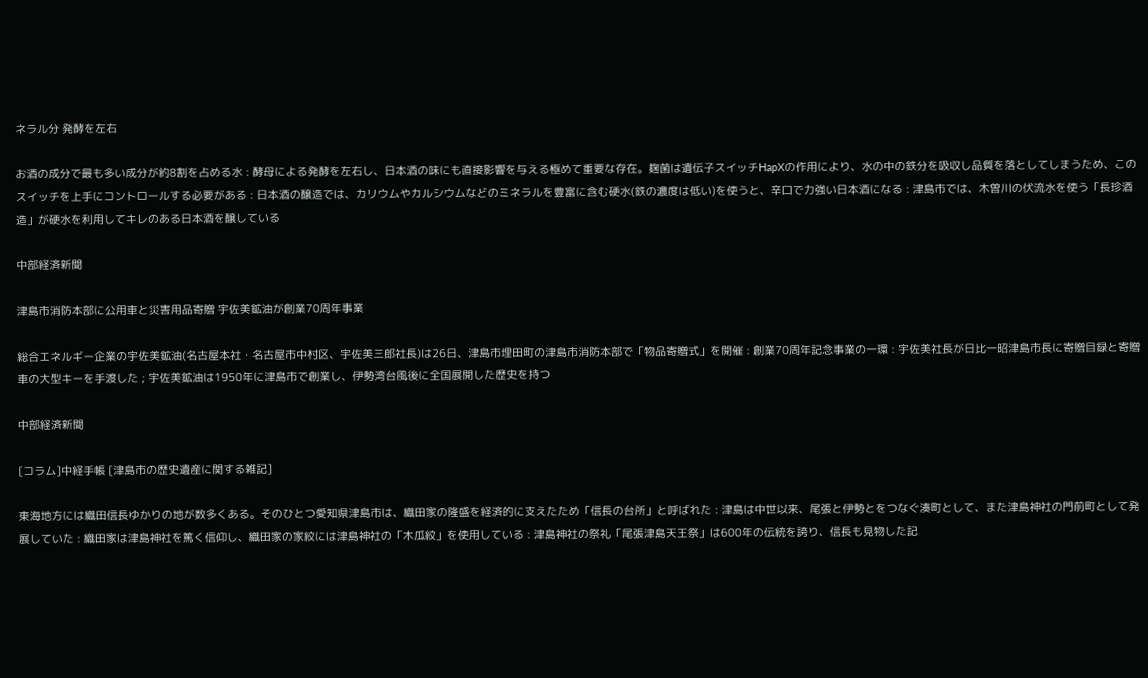ネラル分 発酵を左右

お酒の成分で最も多い成分が約8割を占める水 : 酵母による発酵を左右し、日本酒の味にも直接影響を与える極めて重要な存在。麹菌は遺伝子スイッチHapXの作用により、水の中の鉄分を吸収し品質を落としてしまうため、このスイッチを上手にコントロールする必要がある : 日本酒の醸造では、カリウムやカルシウムなどのミネラルを豊富に含む硬水(鉄の濃度は低い)を使うと、辛口で力強い日本酒になる : 津島市では、木曽川の伏流水を使う「長珍酒造」が硬水を利用してキレのある日本酒を醸している

中部経済新聞

津島市消防本部に公用車と災害用品寄贈 宇佐美鉱油が創業70周年事業

総合エネルギー企業の宇佐美鉱油(名古屋本社・名古屋市中村区、宇佐美三郎社長)は26日、津島市埋田町の津島市消防本部で「物品寄贈式」を開催 : 創業70周年記念事業の一環 : 宇佐美社長が日比一昭津島市長に寄贈目録と寄贈車の大型キーを手渡した ; 宇佐美鉱油は1950年に津島市で創業し、伊勢湾台風後に全国展開した歴史を持つ

中部経済新聞

[コラム]中経手帳 [津島市の歴史遺産に関する雑記]

東海地方には織田信長ゆかりの地が数多くある。そのひとつ愛知県津島市は、織田家の隆盛を経済的に支えたため「信長の台所」と呼ばれた : 津島は中世以来、尾張と伊勢とをつなぐ湊町として、また津島神社の門前町として発展していた : 織田家は津島神社を篤く信仰し、織田家の家紋には津島神社の「木瓜紋」を使用している : 津島神社の祭礼「尾張津島天王祭」は600年の伝統を誇り、信長も見物した記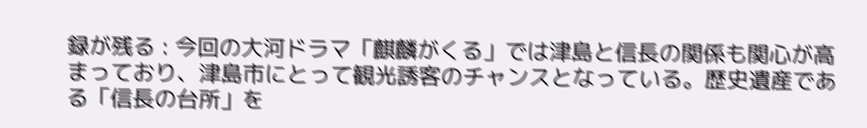録が残る : 今回の大河ドラマ「麒麟がくる」では津島と信長の関係も関心が高まっており、津島市にとって観光誘客のチャンスとなっている。歴史遺産である「信長の台所」を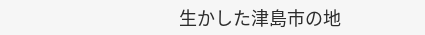生かした津島市の地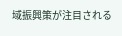域振興策が注目される